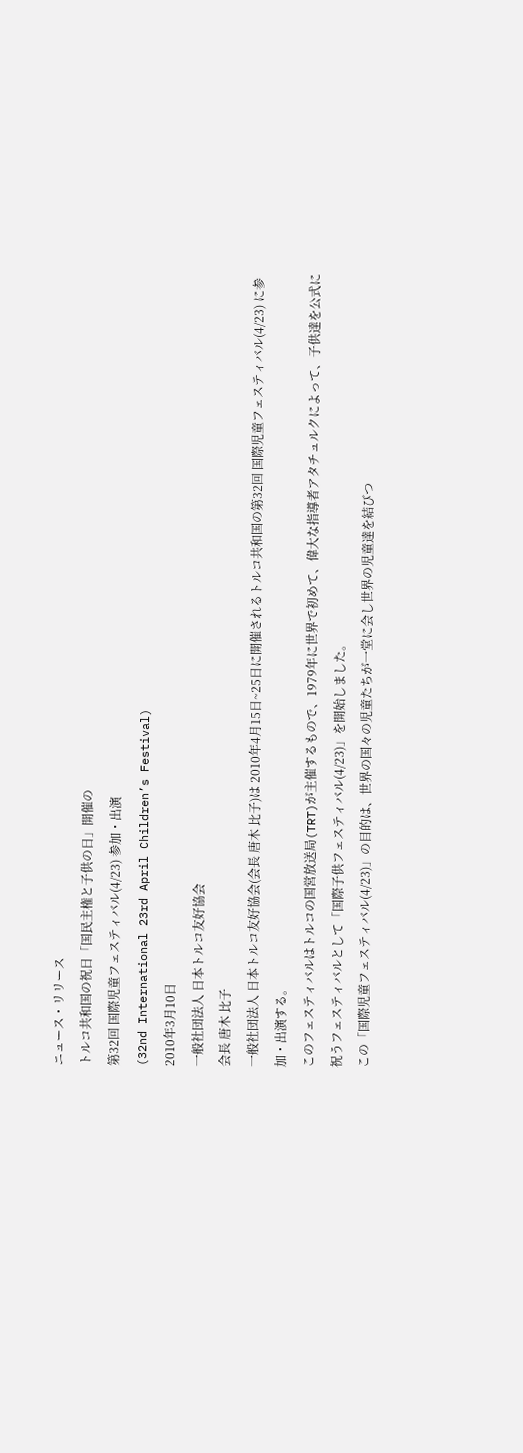ニュース・リリース
トルコ共和国の祝日「国民主権と子供の日」開催の
第32回 国際児童フェスティバル(4/23) 参加・出演
(32nd International 23rd April Children’s Festival)
2010年3月10日
一般社団法人 日本トルコ友好協会
会長 唐木 比子
一般社団法人 日本トルコ友好協会(会長 唐木 比子)は 2010年4月15日~25日に開催されるトルコ共和国の第32回 国際児童フェスティバル(4/23) に参加・出演する。
このフェスティバルはトルコの国営放送局(TRT)が主催するもので、1979年に世界で初めて、偉大な指導者アタチュルクによって、子供達を公式に祝うフェスティバルとして「国際子供フェスティバル(4/23)」を開始しました。
この「国際児童フェスティバル(4/23)」の目的は、世界の国々の児童たちが一堂に会し世界の児童達を結びつ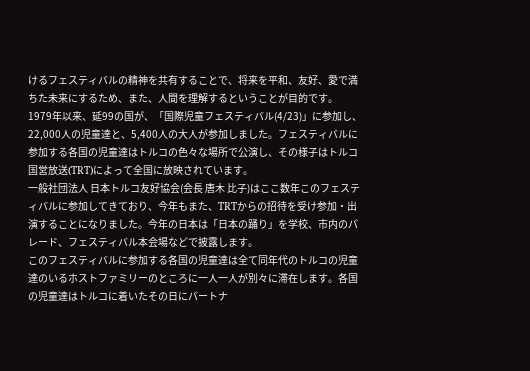けるフェスティバルの精神を共有することで、将来を平和、友好、愛で満ちた未来にするため、また、人間を理解するということが目的です。
1979年以来、延99の国が、「国際児童フェスティバル(4/23)」に参加し、22,000人の児童達と、5,400人の大人が参加しました。フェスティバルに参加する各国の児童達はトルコの色々な場所で公演し、その様子はトルコ国営放送(TRT)によって全国に放映されています。
一般社団法人 日本トルコ友好協会(会長 唐木 比子)はここ数年このフェスティバルに参加してきており、今年もまた、TRTからの招待を受け参加・出演することになりました。今年の日本は「日本の踊り」を学校、市内のパレード、フェスティバル本会場などで披露します。
このフェスティバルに参加する各国の児童達は全て同年代のトルコの児童達のいるホストファミリーのところに一人一人が別々に滞在します。各国の児童達はトルコに着いたその日にパートナ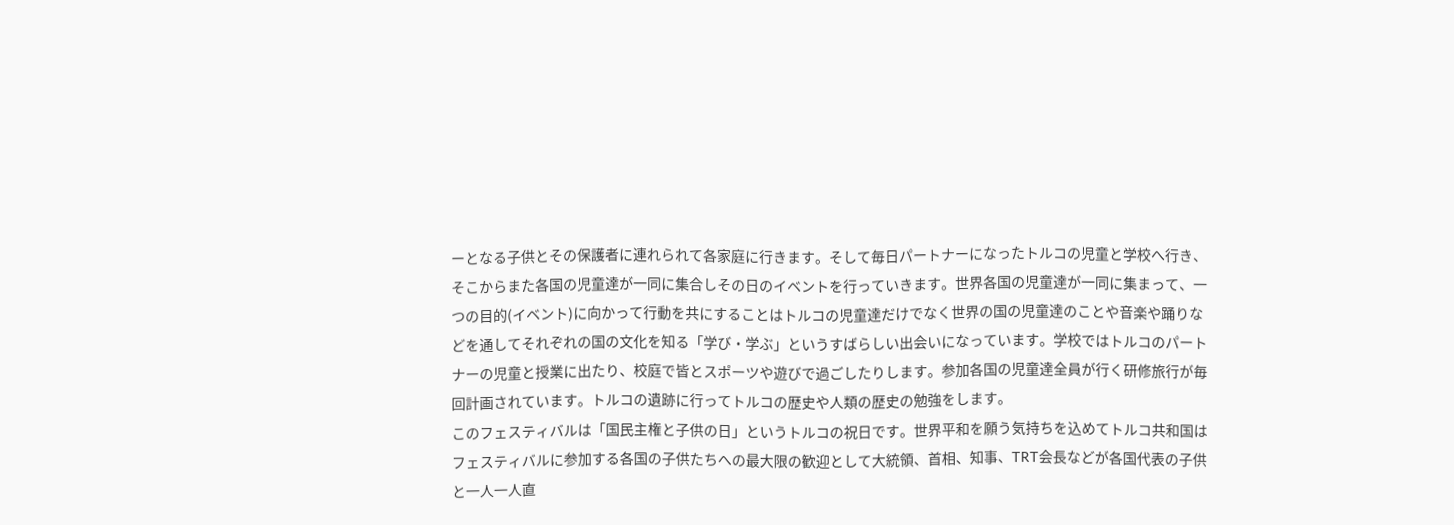ーとなる子供とその保護者に連れられて各家庭に行きます。そして毎日パートナーになったトルコの児童と学校へ行き、そこからまた各国の児童達が一同に集合しその日のイベントを行っていきます。世界各国の児童達が一同に集まって、一つの目的(イベント)に向かって行動を共にすることはトルコの児童達だけでなく世界の国の児童達のことや音楽や踊りなどを通してそれぞれの国の文化を知る「学び・学ぶ」というすばらしい出会いになっています。学校ではトルコのパートナーの児童と授業に出たり、校庭で皆とスポーツや遊びで過ごしたりします。参加各国の児童達全員が行く研修旅行が毎回計画されています。トルコの遺跡に行ってトルコの歴史や人類の歴史の勉強をします。
このフェスティバルは「国民主権と子供の日」というトルコの祝日です。世界平和を願う気持ちを込めてトルコ共和国はフェスティバルに参加する各国の子供たちへの最大限の歓迎として大統領、首相、知事、TRT会長などが各国代表の子供と一人一人直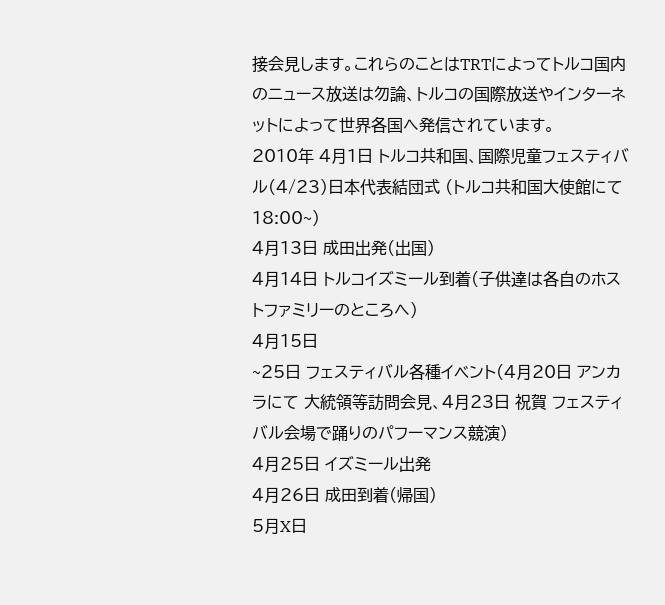接会見します。これらのことはTRTによってトルコ国内のニュース放送は勿論、トルコの国際放送やインターネットによって世界各国へ発信されています。
2010年 4月1日 トルコ共和国、国際児童フェスティバル(4/23)日本代表結団式 (トルコ共和国大使館にて 18:00~)
4月13日 成田出発(出国)
4月14日 トルコイズミール到着(子供達は各自のホストファミリーのところへ)
4月15日
~25日 フェスティバル各種イベント(4月20日 アンカラにて 大統領等訪問会見、4月23日 祝賀 フェスティバル会場で踊りのパフーマンス競演)
4月25日 イズミール出発
4月26日 成田到着(帰国)
5月X日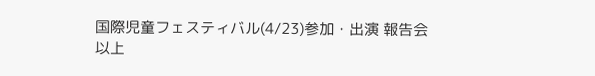国際児童フェスティバル(4/23)参加・出演 報告会
以上